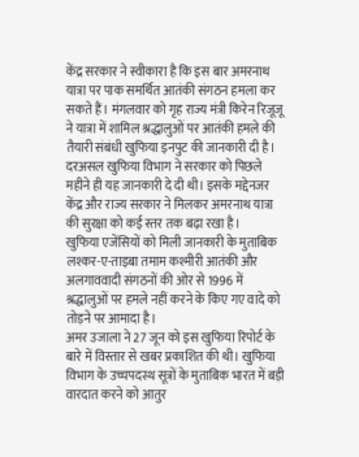केंद्र सरकार ने स्वीकारा है कि इस बार अमरनाथ यात्रा पर पाक समर्थित आतंकी संगठन हमला कर सकते हैं। मंगलवार को गृह राज्य मंत्री किरेन रिजूजू ने यात्रा में शामिल श्रद्धालुओं पर आतंकी हमले की तैयारी संबंधी खुफिया इनपुट की जानकारी दी है।
दरअसल खुफिया विभाग ने सरकार को पिछले महीने ही यह जानकारी दे दी थी। इसके मद्देनजर केंद्र और राज्य सरकार ने मिलकर अमरनाथ यात्रा की सुरक्षा को कई स्तर तक बढ़ा रखा है।
खुफिया एजेंसियों को मिली जानकारी के मुताबिक लश्कर-ए-ताइबा तमाम कश्मीरी आतंकी और अलगाववादी संगठनों की ओर से 1996 में श्रद्धालुओं पर हमले नहीं करने के किए गए वादे को तोड़ने पर आमादा है।
अमर उजाला ने 27 जून को इस खुफिया रिपोर्ट के बारे में विस्तार से खबर प्रकाशित की थी। खुफिया विभाग के उच्चपदस्थ सूत्रों के मुताबिक भारत में बड़ी वारदात करने को आतुर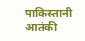पाकिस्तानी आतंकी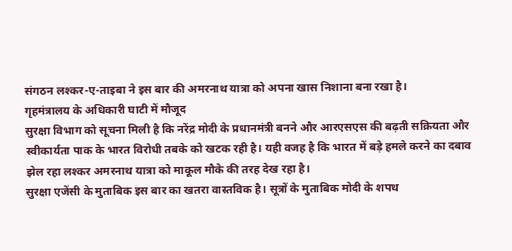संगठन लश्कर-ए-ताइबा ने इस बार की अमरनाथ यात्रा को अपना खास निशाना बना रखा है।
गृहमंत्रालय के अधिकारी घाटी में मौजूद
सुरक्षा विभाग को सूचना मिली है कि नरेंद्र मोदी के प्रधानमंत्री बनने और आरएसएस की बढ़ती सक्रियता और स्वीकार्यता पाक के भारत विरोधी तबके को खटक रही है। यही वजह है कि भारत में बड़े हमले करने का दबाव झेल रहा लश्कर अमरनाथ यात्रा को माकूल मौके की तरह देख रहा है।
सुरक्षा एजेंसी के मुताबिक इस बार का खतरा वास्तविक है। सूत्रों के मुताबिक मोदी के शपथ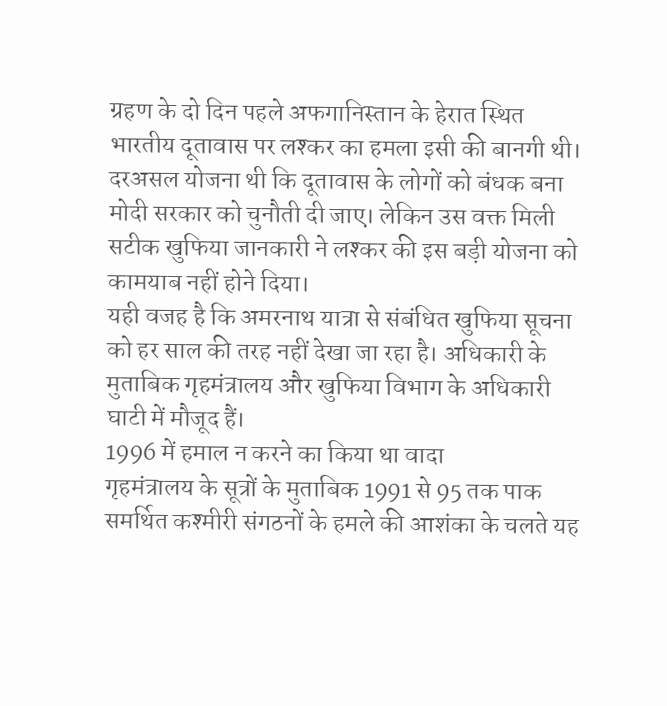ग्रहण के दो दिन पहले अफगानिस्तान के हेरात स्थित भारतीय दूतावास पर लश्कर का हमला इसी की बानगी थी।
दरअसल योजना थी कि दूतावास के लोगों को बंधक बना मोदी सरकार को चुनौती दी जाए। लेकिन उस वक्त मिली सटीक खुफिया जानकारी ने लश्कर की इस बड़ी योजना को कामयाब नहीं होने दिया।
यही वजह है कि अमरनाथ यात्रा से संबंधित खुफिया सूचना को हर साल की तरह नहीं देखा जा रहा है। अधिकारी के मुताबिक गृहमंत्रालय और खुफिया विभाग के अधिकारी घाटी में मौजूद हैं।
1996 में हमाल न करने का किया था वादा
गृहमंत्रालय के सूत्रों के मुताबिक 1991 से 95 तक पाक समर्थित कश्मीरी संगठनों के हमले की आशंका के चलते यह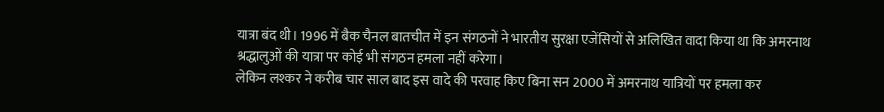यात्रा बंद थी। 1996 में बैक चैनल बातचीत में इन संगठनों ने भारतीय सुरक्षा एजेंसियों से अलिखित वादा किया था कि अमरनाथ श्रद्धालुओं की यात्रा पर कोई भी संगठन हमला नहीं करेगा।
लेकिन लश्कर ने करीब चार साल बाद इस वादे की परवाह किए बिना सन 2000 में अमरनाथ यात्रियों पर हमला कर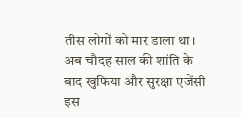तीस लोगों को मार डाला था। अब चौदह साल की शांति के बाद खुफिया और सुरक्षा एजेंसी इस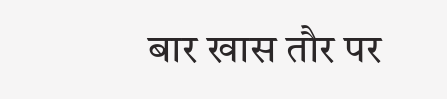बार खास तौर पर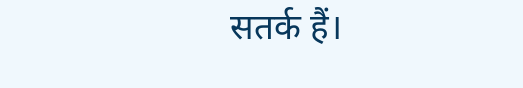सतर्क हैं।